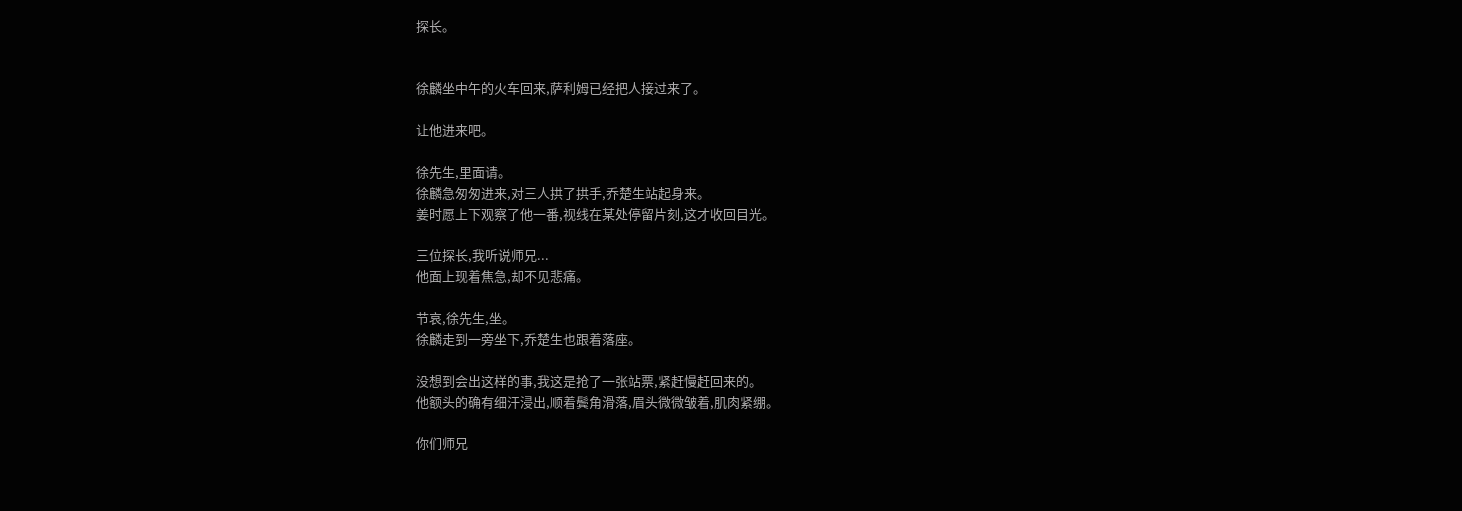探长。


徐麟坐中午的火车回来,萨利姆已经把人接过来了。

让他进来吧。

徐先生,里面请。
徐麟急匆匆进来,对三人拱了拱手,乔楚生站起身来。
姜时愿上下观察了他一番,视线在某处停留片刻,这才收回目光。

三位探长,我听说师兄...
他面上现着焦急,却不见悲痛。

节哀,徐先生,坐。
徐麟走到一旁坐下,乔楚生也跟着落座。

没想到会出这样的事,我这是抢了一张站票,紧赶慢赶回来的。
他额头的确有细汗浸出,顺着鬓角滑落,眉头微微皱着,肌肉紧绷。

你们师兄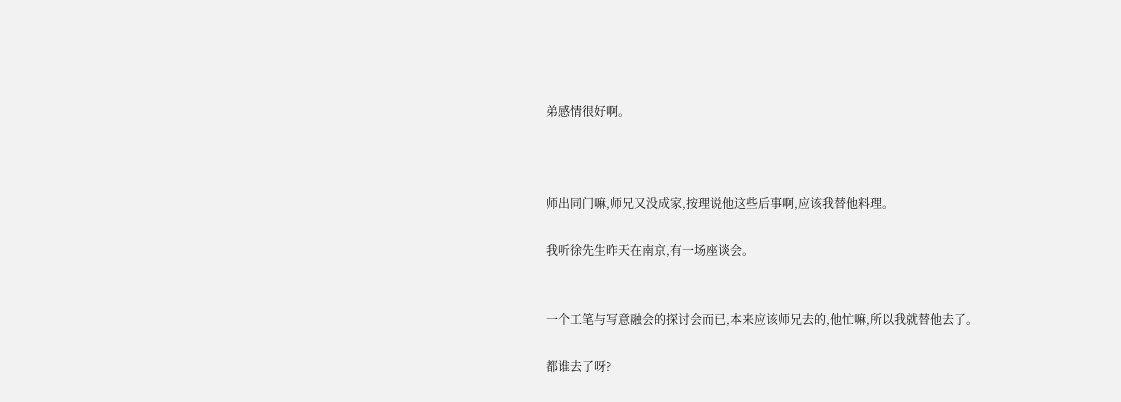弟感情很好啊。



师出同门嘛,师兄又没成家,按理说他这些后事啊,应该我替他料理。

我听徐先生昨天在南京,有一场座谈会。


一个工笔与写意融会的探讨会而已,本来应该师兄去的,他忙嘛,所以我就替他去了。

都谁去了呀?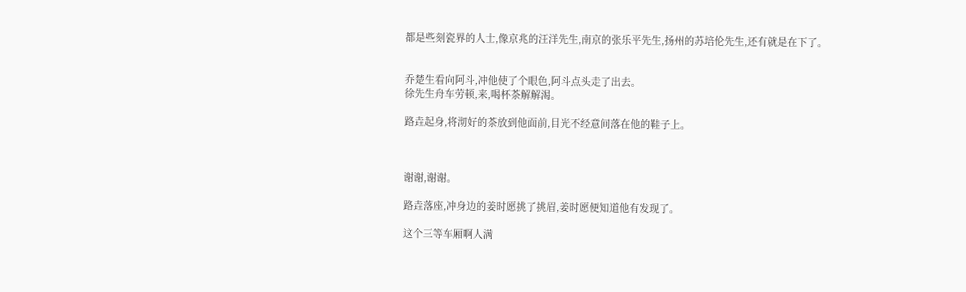都是些刻瓷界的人士,像京兆的汪洋先生,南京的张乐平先生,扬州的苏培伦先生,还有就是在下了。


乔楚生看向阿斗,冲他使了个眼色,阿斗点头走了出去。
徐先生舟车劳顿,来,喝杯茶解解渴。

路垚起身,将沏好的茶放到他面前,目光不经意间落在他的鞋子上。



谢谢,谢谢。

路垚落座,冲身边的姜时愿挑了挑眉,姜时愿便知道他有发现了。

这个三等车厢啊人满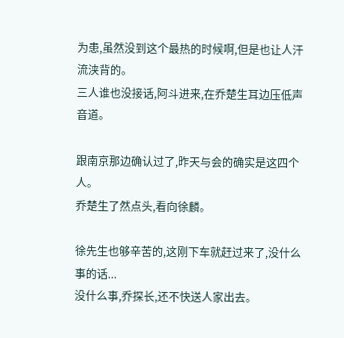为患,虽然没到这个最热的时候啊,但是也让人汗流浃背的。
三人谁也没接话,阿斗进来,在乔楚生耳边压低声音道。

跟南京那边确认过了,昨天与会的确实是这四个人。
乔楚生了然点头,看向徐麟。

徐先生也够辛苦的,这刚下车就赶过来了,没什么事的话...
没什么事,乔探长,还不快送人家出去。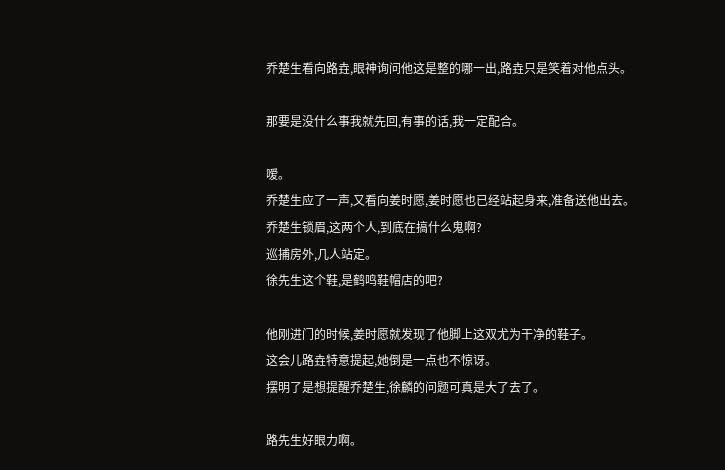乔楚生看向路垚,眼神询问他这是整的哪一出,路垚只是笑着对他点头。

那要是没什么事我就先回,有事的话,我一定配合。

嗳。
乔楚生应了一声,又看向姜时愿,姜时愿也已经站起身来,准备送他出去。
乔楚生锁眉,这两个人,到底在搞什么鬼啊?
巡捕房外,几人站定。
徐先生这个鞋,是鹤鸣鞋帽店的吧?

他刚进门的时候,姜时愿就发现了他脚上这双尤为干净的鞋子。
这会儿路垚特意提起,她倒是一点也不惊讶。
摆明了是想提醒乔楚生,徐麟的问题可真是大了去了。

路先生好眼力啊。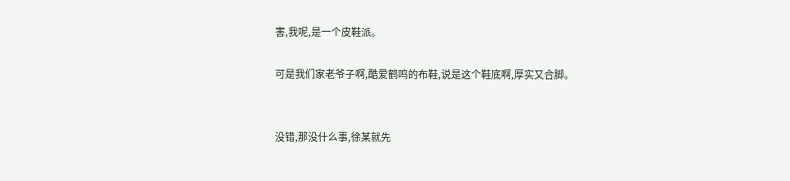害,我呢,是一个皮鞋派。

可是我们家老爷子啊,酷爱鹤鸣的布鞋,说是这个鞋底啊,厚实又合脚。


没错,那没什么事,徐某就先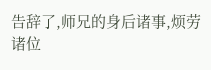告辞了,师兄的身后诸事,烦劳诸位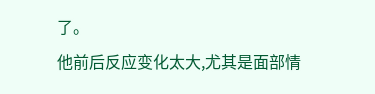了。
他前后反应变化太大,尤其是面部情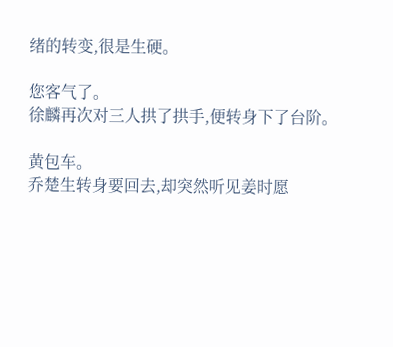绪的转变,很是生硬。

您客气了。
徐麟再次对三人拱了拱手,便转身下了台阶。

黄包车。
乔楚生转身要回去,却突然听见姜时愿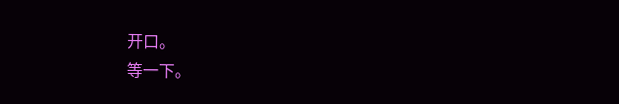开口。
等一下。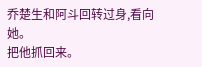乔楚生和阿斗回转过身,看向她。
把他抓回来。